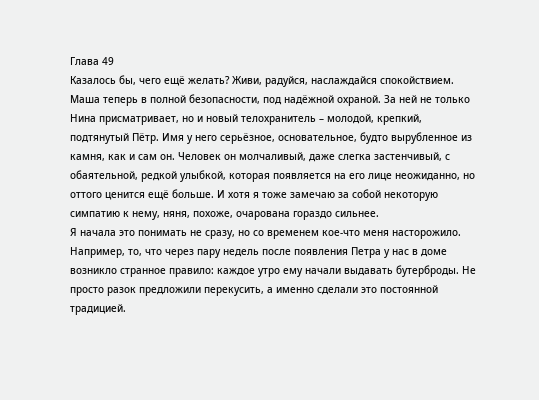Глава 49
Казалось бы, чего ещё желать? Живи, радуйся, наслаждайся спокойствием. Маша теперь в полной безопасности, под надёжной охраной. За ней не только Нина присматривает, но и новый телохранитель – молодой, крепкий, подтянутый Пётр. Имя у него серьёзное, основательное, будто вырубленное из камня, как и сам он. Человек он молчаливый, даже слегка застенчивый, с обаятельной, редкой улыбкой, которая появляется на его лице неожиданно, но оттого ценится ещё больше. И хотя я тоже замечаю за собой некоторую симпатию к нему, няня, похоже, очарована гораздо сильнее.
Я начала это понимать не сразу, но со временем кое-что меня насторожило. Например, то, что через пару недель после появления Петра у нас в доме возникло странное правило: каждое утро ему начали выдавать бутерброды. Не просто разок предложили перекусить, а именно сделали это постоянной традицией.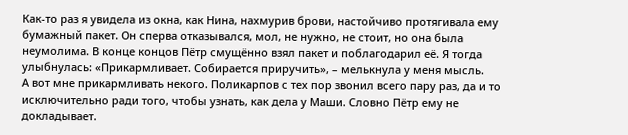Как-то раз я увидела из окна, как Нина, нахмурив брови, настойчиво протягивала ему бумажный пакет. Он сперва отказывался, мол, не нужно, не стоит, но она была неумолима. В конце концов Пётр смущённо взял пакет и поблагодарил её. Я тогда улыбнулась: «Прикармливает. Собирается приручить», – мелькнула у меня мысль.
А вот мне прикармливать некого. Поликарпов с тех пор звонил всего пару раз, да и то исключительно ради того, чтобы узнать, как дела у Маши. Словно Пётр ему не докладывает.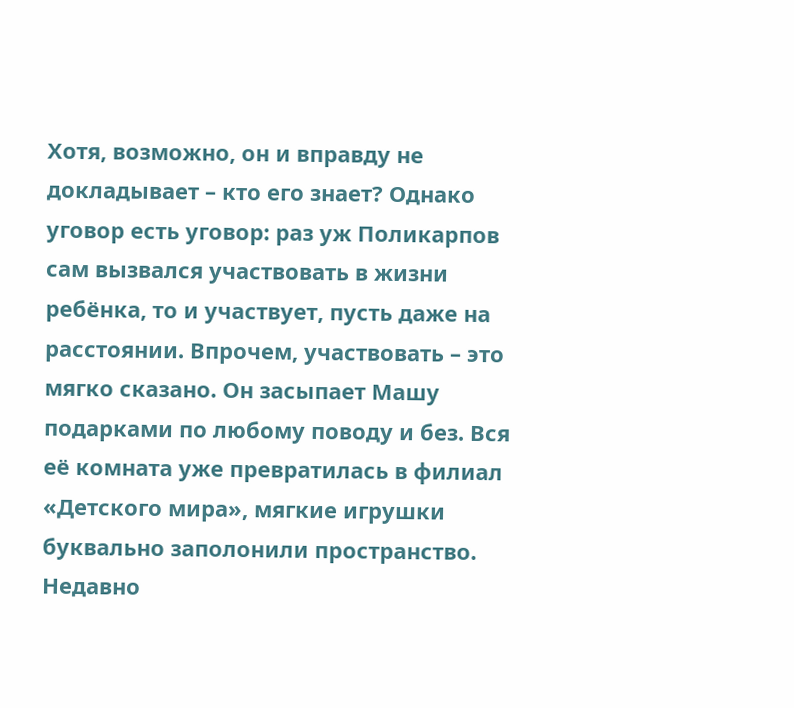Хотя, возможно, он и вправду не докладывает – кто его знает? Однако уговор есть уговор: раз уж Поликарпов сам вызвался участвовать в жизни ребёнка, то и участвует, пусть даже на расстоянии. Впрочем, участвовать – это мягко сказано. Он засыпает Машу подарками по любому поводу и без. Вся её комната уже превратилась в филиал «Детского мира», мягкие игрушки буквально заполонили пространство.
Недавно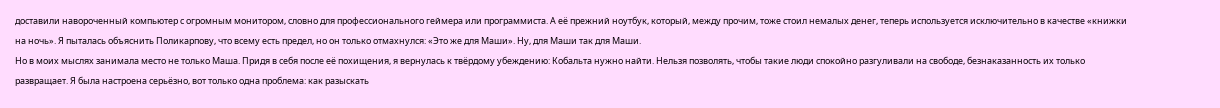доставили навороченный компьютер с огромным монитором, словно для профессионального геймера или программиста. А её прежний ноутбук, который, между прочим, тоже стоил немалых денег, теперь используется исключительно в качестве «книжки на ночь». Я пыталась объяснить Поликарпову, что всему есть предел, но он только отмахнулся: «Это же для Маши». Ну, для Маши так для Маши.
Но в моих мыслях занимала место не только Маша. Придя в себя после её похищения, я вернулась к твёрдому убеждению: Кобальта нужно найти. Нельзя позволять, чтобы такие люди спокойно разгуливали на свободе, безнаказанность их только развращает. Я была настроена серьёзно, вот только одна проблема: как разыскать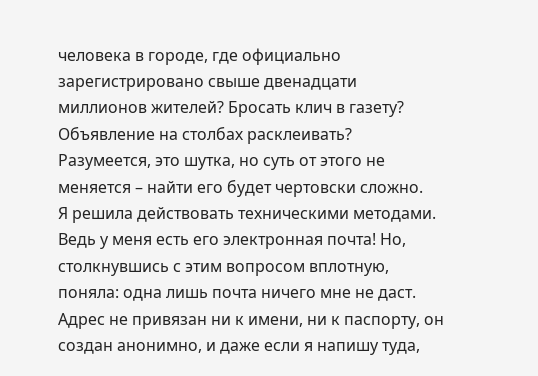человека в городе, где официально зарегистрировано свыше двенадцати миллионов жителей? Бросать клич в газету? Объявление на столбах расклеивать? Разумеется, это шутка, но суть от этого не меняется – найти его будет чертовски сложно.
Я решила действовать техническими методами. Ведь у меня есть его электронная почта! Но, столкнувшись с этим вопросом вплотную, поняла: одна лишь почта ничего мне не даст. Адрес не привязан ни к имени, ни к паспорту, он создан анонимно, и даже если я напишу туда,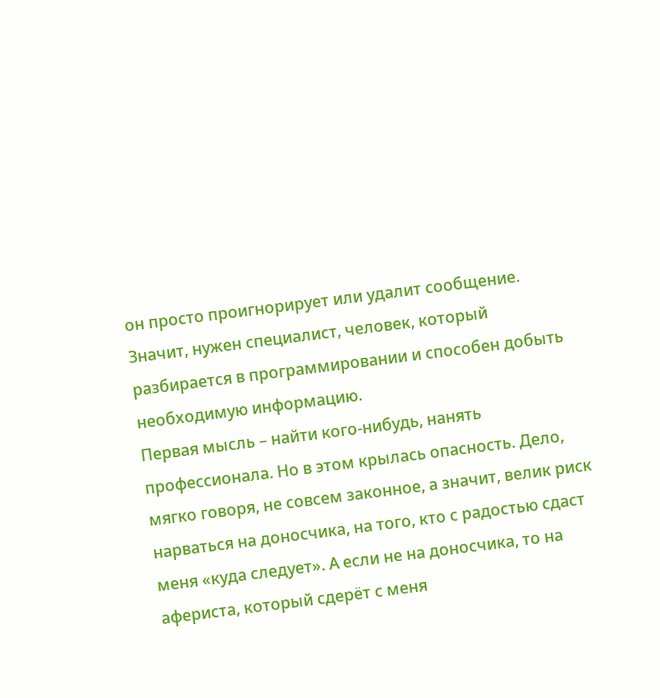он просто проигнорирует или удалит сообщение. Значит, нужен специалист, человек, который разбирается в программировании и способен добыть необходимую информацию.
Первая мысль – найти кого-нибудь, нанять профессионала. Но в этом крылась опасность. Дело, мягко говоря, не совсем законное, а значит, велик риск нарваться на доносчика, на того, кто с радостью сдаст меня «куда следует». А если не на доносчика, то на афериста, который сдерёт с меня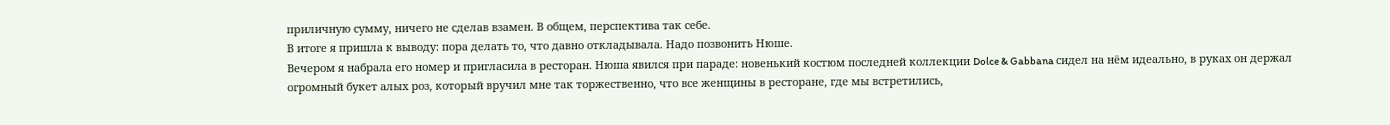приличную сумму, ничего не сделав взамен. В общем, перспектива так себе.
В итоге я пришла к выводу: пора делать то, что давно откладывала. Надо позвонить Нюше.
Вечером я набрала его номер и пригласила в ресторан. Нюша явился при параде: новенький костюм последней коллекции Dolce & Gabbana сидел на нём идеально, в руках он держал огромный букет алых роз, который вручил мне так торжественно, что все женщины в ресторане, где мы встретились,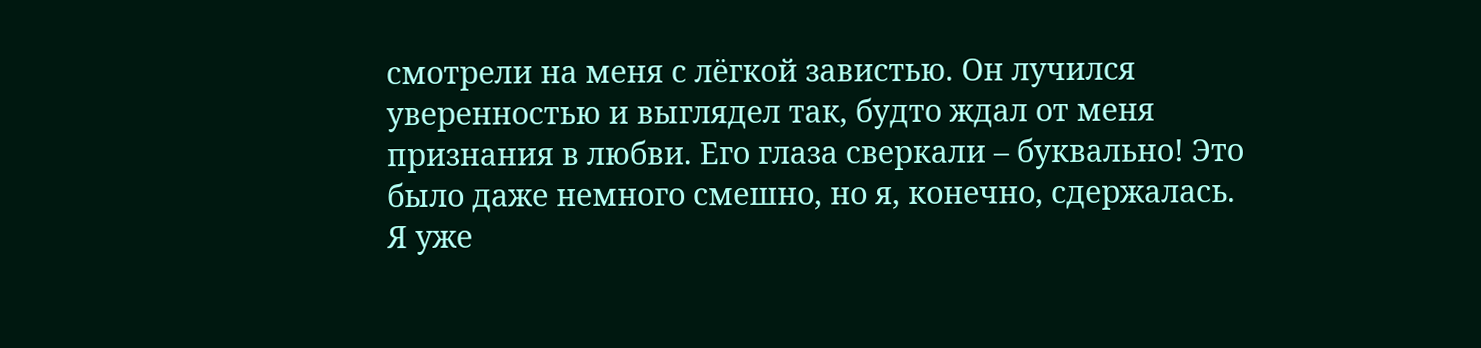смотрели на меня с лёгкой завистью. Он лучился уверенностью и выглядел так, будто ждал от меня признания в любви. Его глаза сверкали – буквально! Это было даже немного смешно, но я, конечно, сдержалась.
Я уже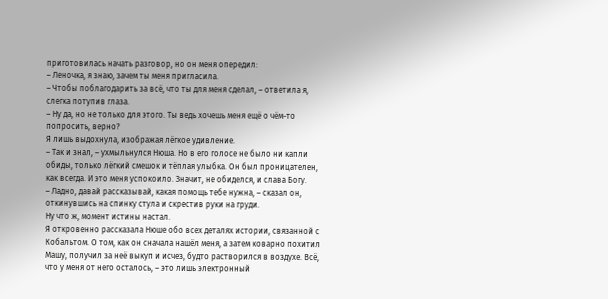приготовилась начать разговор, но он меня опередил:
– Леночка, я знаю, зачем ты меня пригласила.
– Чтобы поблагодарить за всё, что ты для меня сделал, – ответила я, слегка потупив глаза.
– Ну да, но не только для этого. Ты ведь хочешь меня ещё о чём-то попросить, верно?
Я лишь выдохнула, изображая лёгкое удивление.
– Так и знал, – ухмыльнулся Нюша. Но в его голосе не было ни капли обиды, только лёгкий смешок и тёплая улыбка. Он был проницателен, как всегда. И это меня успокоило. Значит, не обиделся, и слава Богу.
– Ладно, давай рассказывай, какая помощь тебе нужна, – сказал он, откинувшись на спинку стула и скрестив руки на груди.
Ну что ж, момент истины настал.
Я откровенно рассказала Нюше обо всех деталях истории, связанной с Кобальтом. О том, как он сначала нашёл меня, а затем коварно похитил Машу, получил за неё выкуп и исчез, будто растворился в воздухе. Всё, что у меня от него осталось, – это лишь электронный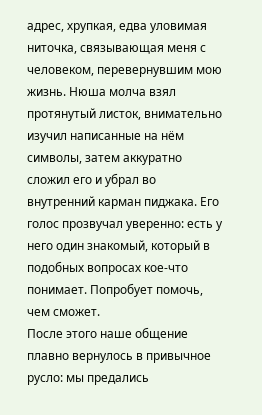адрес, хрупкая, едва уловимая ниточка, связывающая меня с человеком, перевернувшим мою жизнь. Нюша молча взял протянутый листок, внимательно изучил написанные на нём символы, затем аккуратно сложил его и убрал во внутренний карман пиджака. Его голос прозвучал уверенно: есть у него один знакомый, который в подобных вопросах кое-что понимает. Попробует помочь, чем сможет.
После этого наше общение плавно вернулось в привычное русло: мы предались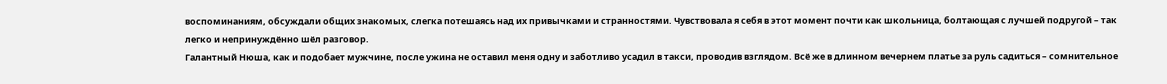воспоминаниям, обсуждали общих знакомых, слегка потешаясь над их привычками и странностями. Чувствовала я себя в этот момент почти как школьница, болтающая с лучшей подругой – так легко и непринуждённо шёл разговор.
Галантный Нюша, как и подобает мужчине, после ужина не оставил меня одну и заботливо усадил в такси, проводив взглядом. Всё же в длинном вечернем платье за руль садиться – сомнительное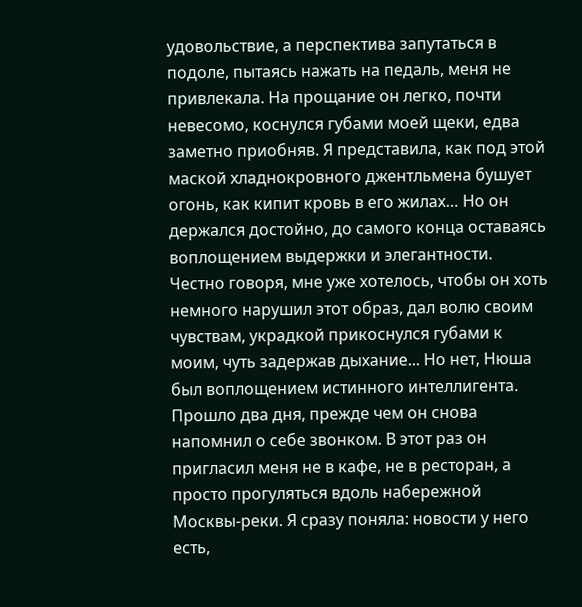удовольствие, а перспектива запутаться в подоле, пытаясь нажать на педаль, меня не привлекала. На прощание он легко, почти невесомо, коснулся губами моей щеки, едва заметно приобняв. Я представила, как под этой маской хладнокровного джентльмена бушует огонь, как кипит кровь в его жилах… Но он держался достойно, до самого конца оставаясь воплощением выдержки и элегантности. Честно говоря, мне уже хотелось, чтобы он хоть немного нарушил этот образ, дал волю своим чувствам, украдкой прикоснулся губами к моим, чуть задержав дыхание... Но нет, Нюша был воплощением истинного интеллигента.
Прошло два дня, прежде чем он снова напомнил о себе звонком. В этот раз он пригласил меня не в кафе, не в ресторан, а просто прогуляться вдоль набережной Москвы-реки. Я сразу поняла: новости у него есть,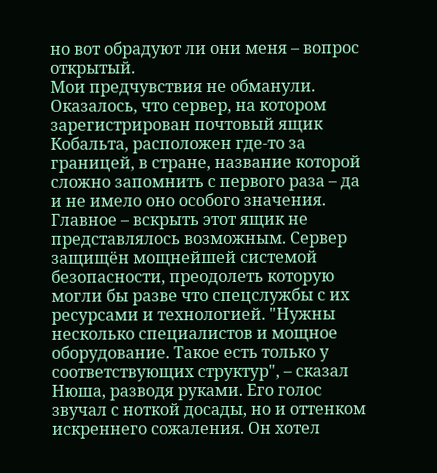но вот обрадуют ли они меня – вопрос открытый.
Мои предчувствия не обманули. Оказалось, что сервер, на котором зарегистрирован почтовый ящик Кобальта, расположен где-то за границей, в стране, название которой сложно запомнить с первого раза – да и не имело оно особого значения. Главное – вскрыть этот ящик не представлялось возможным. Сервер защищён мощнейшей системой безопасности, преодолеть которую могли бы разве что спецслужбы с их ресурсами и технологией. "Нужны несколько специалистов и мощное оборудование. Такое есть только у соответствующих структур", – сказал Нюша, разводя руками. Его голос звучал с ноткой досады, но и оттенком искреннего сожаления. Он хотел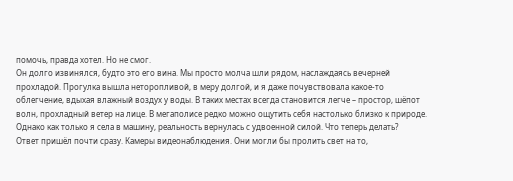помочь, правда хотел. Но не смог.
Он долго извинялся, будто это его вина. Мы просто молча шли рядом, наслаждаясь вечерней прохладой. Прогулка вышла неторопливой, в меру долгой, и я даже почувствовала какое-то облегчение, вдыхая влажный воздух у воды. В таких местах всегда становится легче – простор, шёпот волн, прохладный ветер на лице. В мегаполисе редко можно ощутить себя настолько близко к природе. Однако как только я села в машину, реальность вернулась с удвоенной силой. Что теперь делать?
Ответ пришёл почти сразу. Камеры видеонаблюдения. Они могли бы пролить свет на то,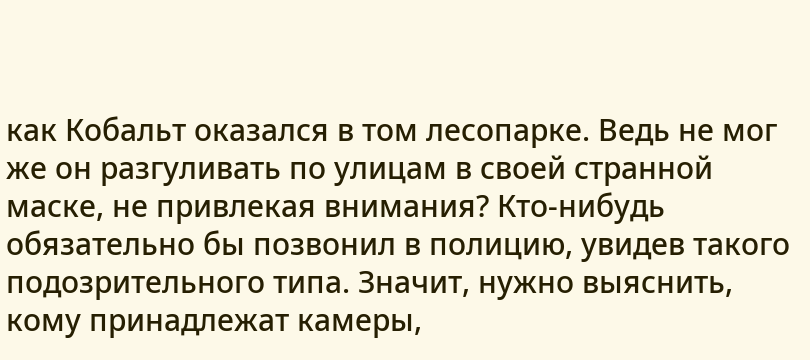как Кобальт оказался в том лесопарке. Ведь не мог же он разгуливать по улицам в своей странной маске, не привлекая внимания? Кто-нибудь обязательно бы позвонил в полицию, увидев такого подозрительного типа. Значит, нужно выяснить, кому принадлежат камеры,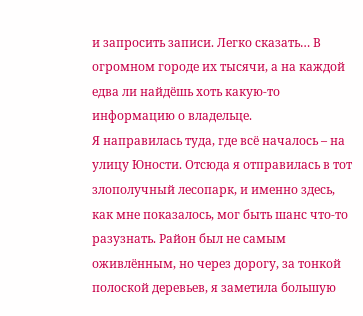и запросить записи. Легко сказать… В огромном городе их тысячи, а на каждой едва ли найдёшь хоть какую-то информацию о владельце.
Я направилась туда, где всё началось – на улицу Юности. Отсюда я отправилась в тот злополучный лесопарк, и именно здесь, как мне показалось, мог быть шанс что-то разузнать. Район был не самым оживлённым, но через дорогу, за тонкой полоской деревьев, я заметила большую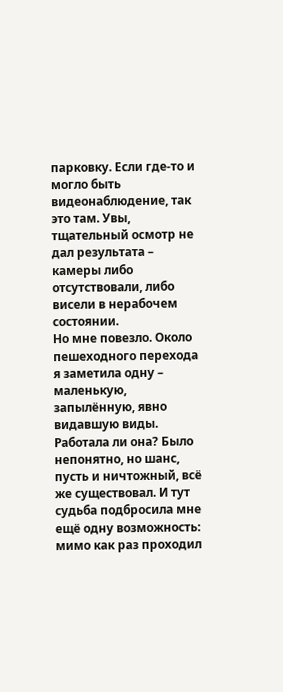парковку. Если где-то и могло быть видеонаблюдение, так это там. Увы, тщательный осмотр не дал результата – камеры либо отсутствовали, либо висели в нерабочем состоянии.
Но мне повезло. Около пешеходного перехода я заметила одну – маленькую, запылённую, явно видавшую виды. Работала ли она? Было непонятно, но шанс, пусть и ничтожный, всё же существовал. И тут судьба подбросила мне ещё одну возможность: мимо как раз проходил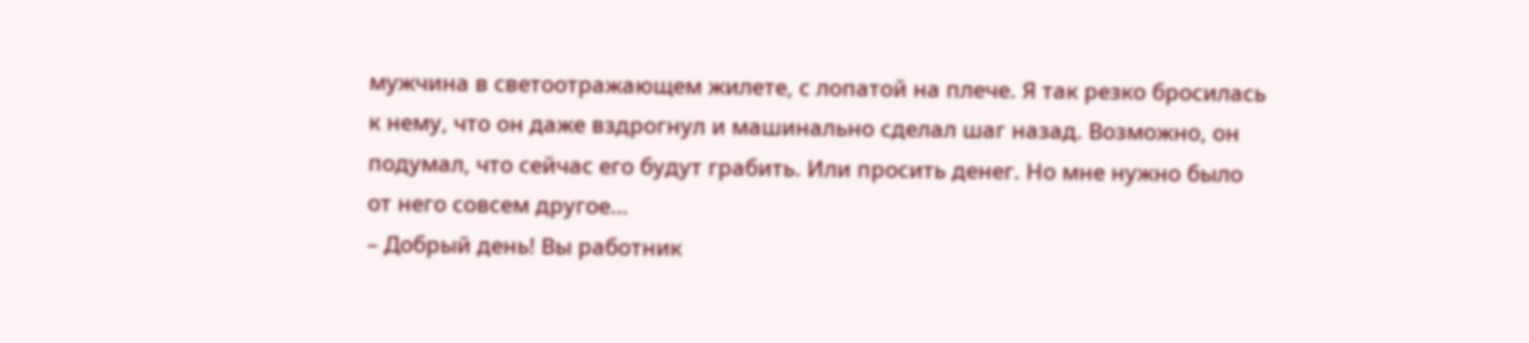мужчина в светоотражающем жилете, с лопатой на плече. Я так резко бросилась к нему, что он даже вздрогнул и машинально сделал шаг назад. Возможно, он подумал, что сейчас его будут грабить. Или просить денег. Но мне нужно было от него совсем другое…
– Добрый день! Вы работник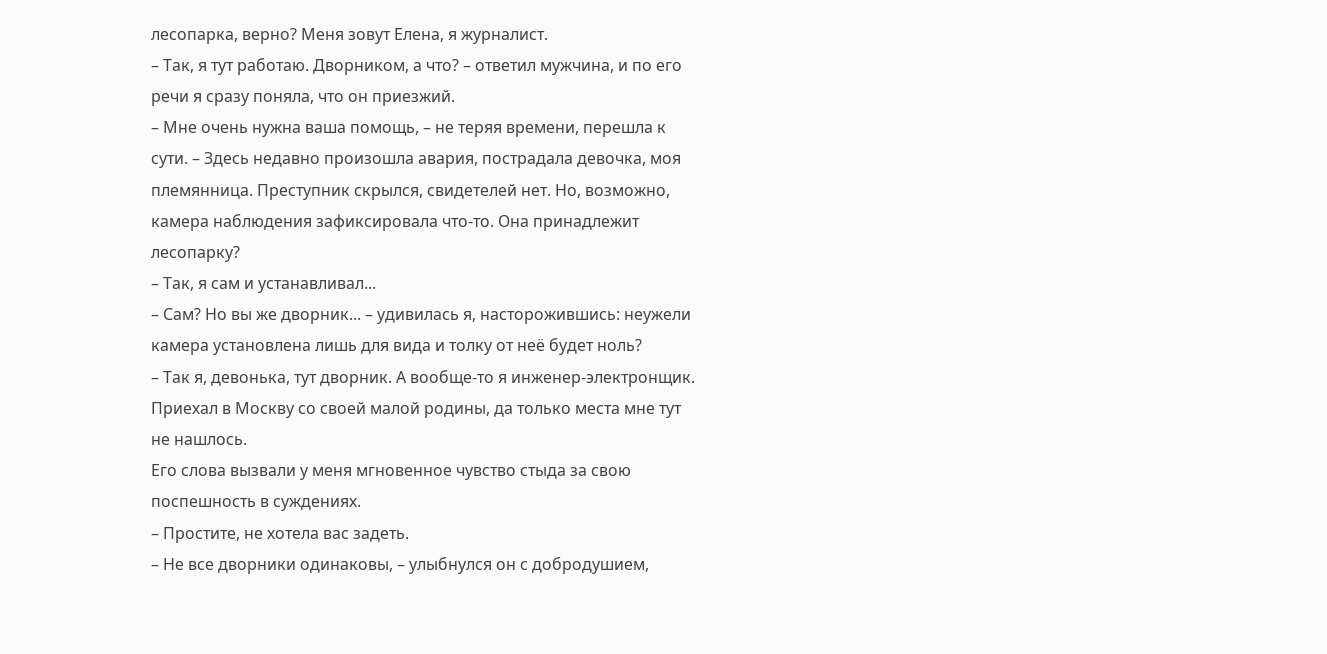лесопарка, верно? Меня зовут Елена, я журналист.
– Так, я тут работаю. Дворником, а что? – ответил мужчина, и по его речи я сразу поняла, что он приезжий.
– Мне очень нужна ваша помощь, – не теряя времени, перешла к сути. – Здесь недавно произошла авария, пострадала девочка, моя племянница. Преступник скрылся, свидетелей нет. Но, возможно, камера наблюдения зафиксировала что-то. Она принадлежит лесопарку?
– Так, я сам и устанавливал...
– Сам? Но вы же дворник... – удивилась я, насторожившись: неужели камера установлена лишь для вида и толку от неё будет ноль?
– Так я, девонька, тут дворник. А вообще-то я инженер-электронщик. Приехал в Москву со своей малой родины, да только места мне тут не нашлось.
Его слова вызвали у меня мгновенное чувство стыда за свою поспешность в суждениях.
– Простите, не хотела вас задеть.
– Не все дворники одинаковы, – улыбнулся он с добродушием,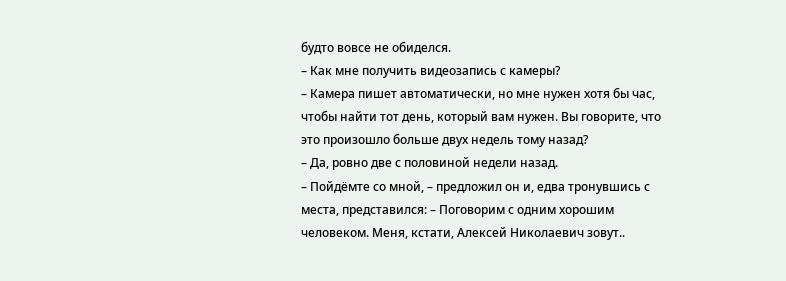будто вовсе не обиделся.
– Как мне получить видеозапись с камеры?
– Камера пишет автоматически, но мне нужен хотя бы час, чтобы найти тот день, который вам нужен. Вы говорите, что это произошло больше двух недель тому назад?
– Да, ровно две с половиной недели назад.
– Пойдёмте со мной, – предложил он и, едва тронувшись с места, представился: – Поговорим с одним хорошим человеком. Меня, кстати, Алексей Николаевич зовут..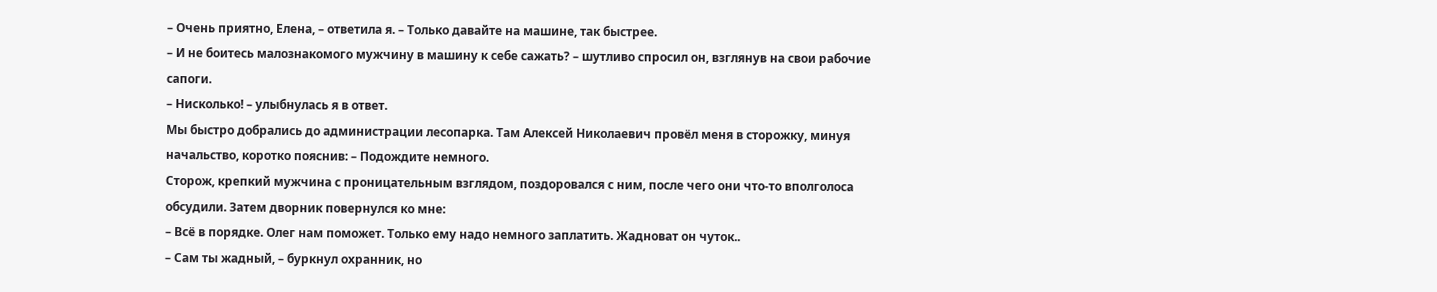– Очень приятно, Елена, – ответила я. – Только давайте на машине, так быстрее.
– И не боитесь малознакомого мужчину в машину к себе сажать? – шутливо спросил он, взглянув на свои рабочие сапоги.
– Нисколько! – улыбнулась я в ответ.
Мы быстро добрались до администрации лесопарка. Там Алексей Николаевич провёл меня в сторожку, минуя начальство, коротко пояснив: – Подождите немного.
Сторож, крепкий мужчина с проницательным взглядом, поздоровался с ним, после чего они что-то вполголоса обсудили. Затем дворник повернулся ко мне:
– Всё в порядке. Олег нам поможет. Только ему надо немного заплатить. Жадноват он чуток..
– Сам ты жадный, – буркнул охранник, но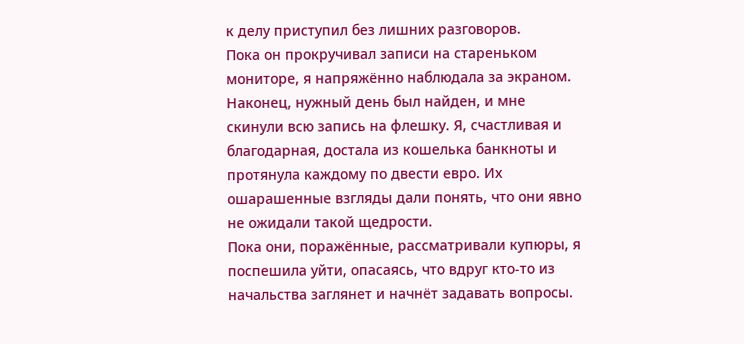к делу приступил без лишних разговоров.
Пока он прокручивал записи на стареньком мониторе, я напряжённо наблюдала за экраном. Наконец, нужный день был найден, и мне скинули всю запись на флешку. Я, счастливая и благодарная, достала из кошелька банкноты и протянула каждому по двести евро. Их ошарашенные взгляды дали понять, что они явно не ожидали такой щедрости.
Пока они, поражённые, рассматривали купюры, я поспешила уйти, опасаясь, что вдруг кто-то из начальства заглянет и начнёт задавать вопросы.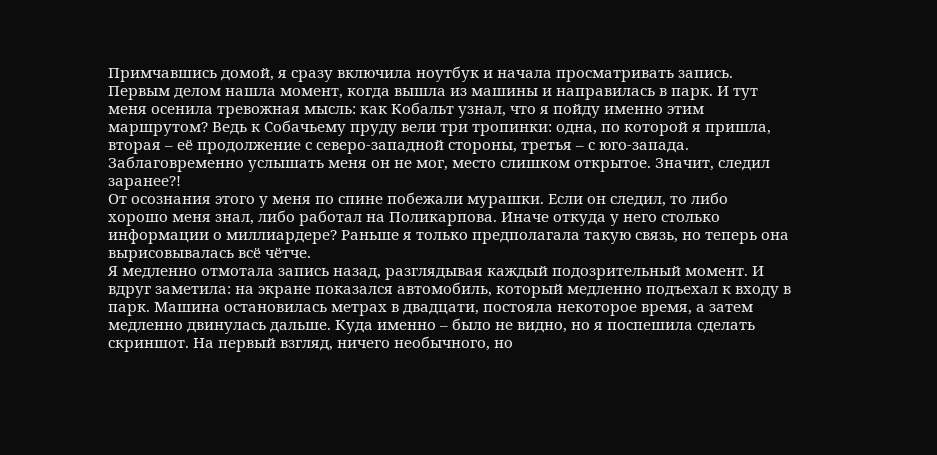Примчавшись домой, я сразу включила ноутбук и начала просматривать запись. Первым делом нашла момент, когда вышла из машины и направилась в парк. И тут меня осенила тревожная мысль: как Кобальт узнал, что я пойду именно этим маршрутом? Ведь к Собачьему пруду вели три тропинки: одна, по которой я пришла, вторая – её продолжение с северо-западной стороны, третья – с юго-запада. Заблаговременно услышать меня он не мог, место слишком открытое. Значит, следил заранее?!
От осознания этого у меня по спине побежали мурашки. Если он следил, то либо хорошо меня знал, либо работал на Поликарпова. Иначе откуда у него столько информации о миллиардере? Раньше я только предполагала такую связь, но теперь она вырисовывалась всё чётче.
Я медленно отмотала запись назад, разглядывая каждый подозрительный момент. И вдруг заметила: на экране показался автомобиль, который медленно подъехал к входу в парк. Машина остановилась метрах в двадцати, постояла некоторое время, а затем медленно двинулась дальше. Куда именно – было не видно, но я поспешила сделать скриншот. На первый взгляд, ничего необычного, но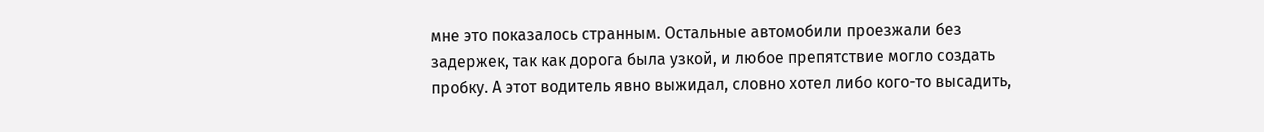мне это показалось странным. Остальные автомобили проезжали без задержек, так как дорога была узкой, и любое препятствие могло создать пробку. А этот водитель явно выжидал, словно хотел либо кого-то высадить,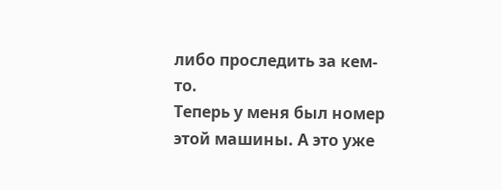либо проследить за кем-то.
Теперь у меня был номер этой машины. А это уже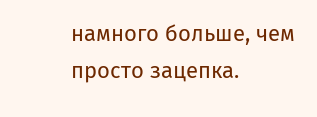намного больше, чем просто зацепка.